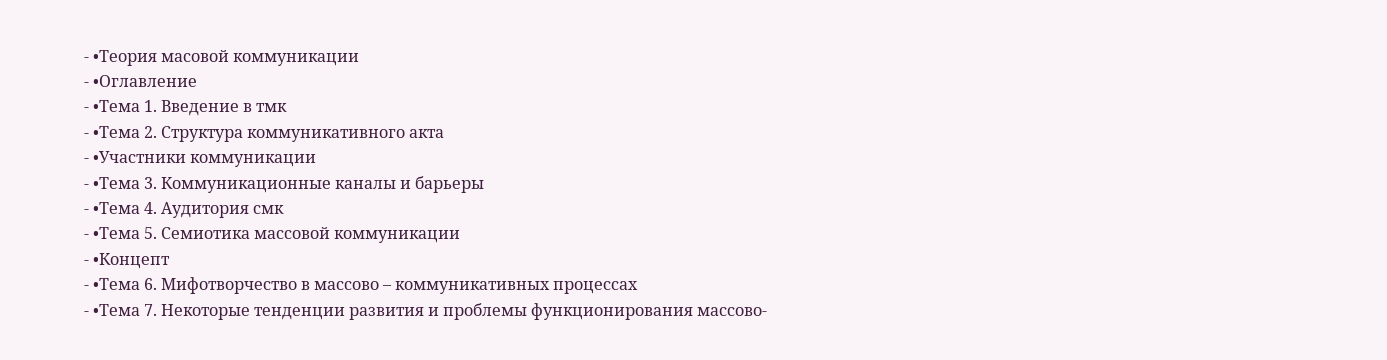- •Теория масовой коммуникации
- •Оглавление
- •Тема 1. Введение в тмк
- •Тема 2. Структура коммуникативного акта
- •Участники коммуникации
- •Тема 3. Коммуникационные каналы и барьеры
- •Тема 4. Аудитория смк
- •Тема 5. Семиотика массовой коммуникации
- •Концепт
- •Тема 6. Мифотворчество в массово – коммуникативных процессах
- •Тема 7. Некоторые тенденции развития и проблемы функционирования массово-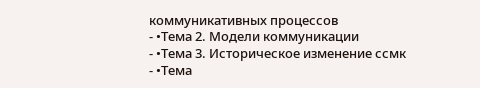коммуникативных процессов
- •Тема 2. Модели коммуникации
- •Тема 3. Историческое изменение ссмк
- •Тема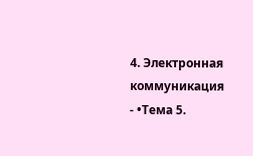4. Электронная коммуникация
- •Тема 5.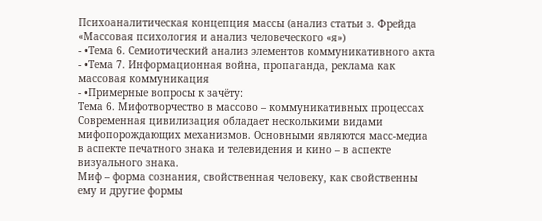Психоаналитическая концепция массы (анализ статьи з. Фрейда «Массовая психология и анализ человеческого «я»)
- •Тема 6. Семиотический анализ элементов коммуникативного акта
- •Тема 7. Информационная война, пропаганда, реклама как массовая коммуникация
- •Примерные вопросы к зачёту:
Тема 6. Мифотворчество в массово – коммуникативных процессах
Современная цивилизация обладает несколькими видами мифопорождающих механизмов. Основными являются масс-медиа в аспекте печатного знака и телевидения и кино – в аспекте визуального знака.
Миф – форма сознания, свойственная человеку, как свойственны ему и другие формы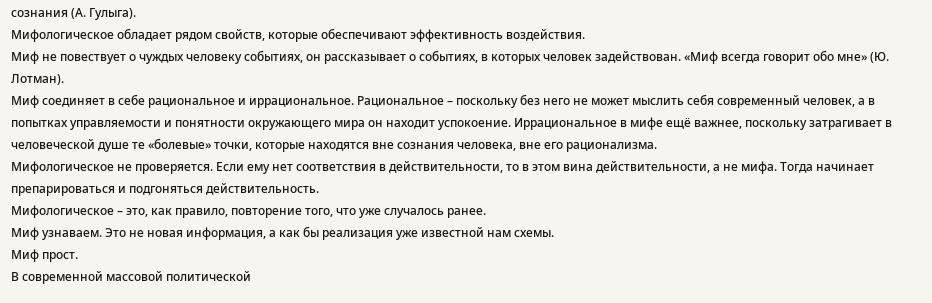сознания (А. Гулыга).
Мифологическое обладает рядом свойств, которые обеспечивают эффективность воздействия.
Миф не повествует о чуждых человеку событиях, он рассказывает о событиях, в которых человек задействован. «Миф всегда говорит обо мне» (Ю. Лотман).
Миф соединяет в себе рациональное и иррациональное. Рациональное – поскольку без него не может мыслить себя современный человек, а в попытках управляемости и понятности окружающего мира он находит успокоение. Иррациональное в мифе ещё важнее, поскольку затрагивает в человеческой душе те «болевые» точки, которые находятся вне сознания человека, вне его рационализма.
Мифологическое не проверяется. Если ему нет соответствия в действительности, то в этом вина действительности, а не мифа. Тогда начинает препарироваться и подгоняться действительность.
Мифологическое – это, как правило, повторение того, что уже случалось ранее.
Миф узнаваем. Это не новая информация, а как бы реализация уже известной нам схемы.
Миф прост.
В современной массовой политической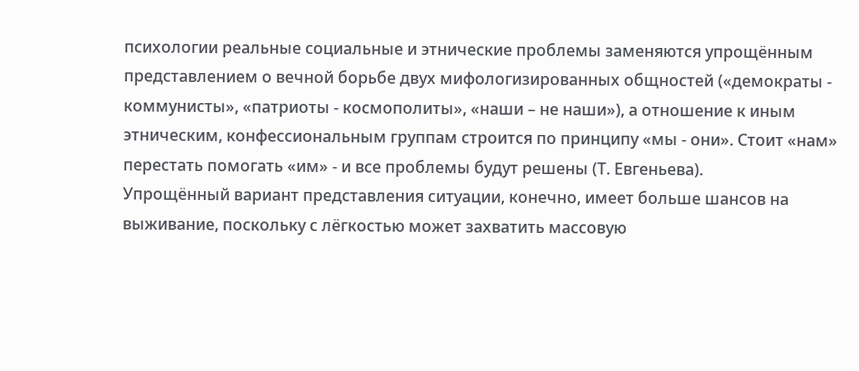психологии реальные социальные и этнические проблемы заменяются упрощённым представлением о вечной борьбе двух мифологизированных общностей («демократы - коммунисты», «патриоты - космополиты», «наши – не наши»), а отношение к иным этническим, конфессиональным группам строится по принципу «мы - они». Стоит «нам» перестать помогать «им» - и все проблемы будут решены (Т. Евгеньева).
Упрощённый вариант представления ситуации, конечно, имеет больше шансов на выживание, поскольку с лёгкостью может захватить массовую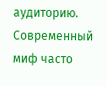аудиторию.
Современный миф часто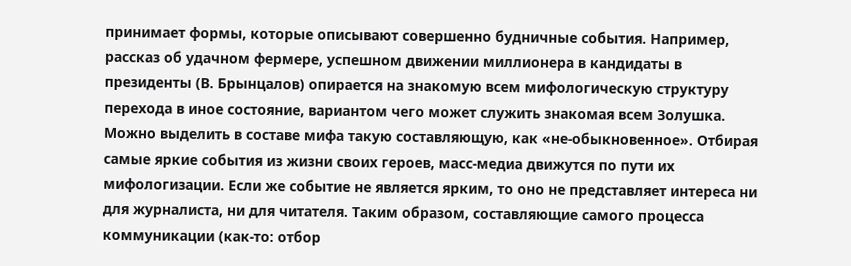принимает формы, которые описывают совершенно будничные события. Например, рассказ об удачном фермере, успешном движении миллионера в кандидаты в президенты (В. Брынцалов) опирается на знакомую всем мифологическую структуру перехода в иное состояние, вариантом чего может служить знакомая всем Золушка.
Можно выделить в составе мифа такую составляющую, как «не-обыкновенное». Отбирая самые яркие события из жизни своих героев, масс-медиа движутся по пути их мифологизации. Если же событие не является ярким, то оно не представляет интереса ни для журналиста, ни для читателя. Таким образом, составляющие самого процесса коммуникации (как-то: отбор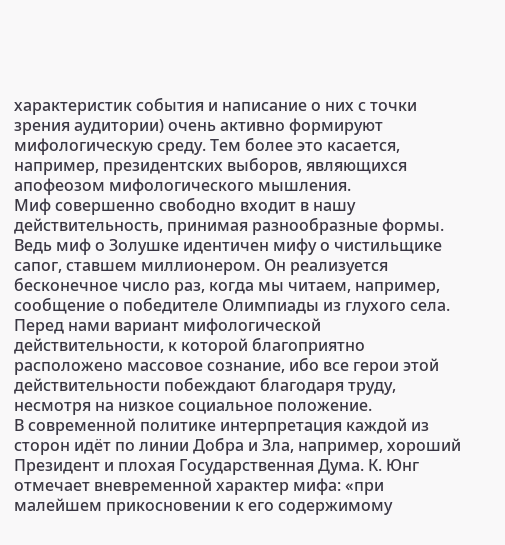характеристик события и написание о них с точки зрения аудитории) очень активно формируют мифологическую среду. Тем более это касается, например, президентских выборов, являющихся апофеозом мифологического мышления.
Миф совершенно свободно входит в нашу действительность, принимая разнообразные формы. Ведь миф о Золушке идентичен мифу о чистильщике сапог, ставшем миллионером. Он реализуется бесконечное число раз, когда мы читаем, например, сообщение о победителе Олимпиады из глухого села. Перед нами вариант мифологической действительности, к которой благоприятно расположено массовое сознание, ибо все герои этой действительности побеждают благодаря труду, несмотря на низкое социальное положение.
В современной политике интерпретация каждой из сторон идёт по линии Добра и Зла, например, хороший Президент и плохая Государственная Дума. К. Юнг отмечает вневременной характер мифа: «при малейшем прикосновении к его содержимому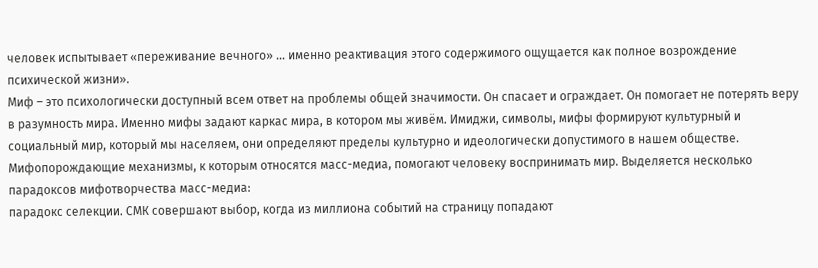человек испытывает «переживание вечного» … именно реактивация этого содержимого ощущается как полное возрождение психической жизни».
Миф – это психологически доступный всем ответ на проблемы общей значимости. Он спасает и ограждает. Он помогает не потерять веру в разумность мира. Именно мифы задают каркас мира, в котором мы живём. Имиджи, символы, мифы формируют культурный и социальный мир, который мы населяем, они определяют пределы культурно и идеологически допустимого в нашем обществе.
Мифопорождающие механизмы, к которым относятся масс-медиа, помогают человеку воспринимать мир. Выделяется несколько парадоксов мифотворчества масс-медиа:
парадокс селекции. СМК совершают выбор, когда из миллиона событий на страницу попадают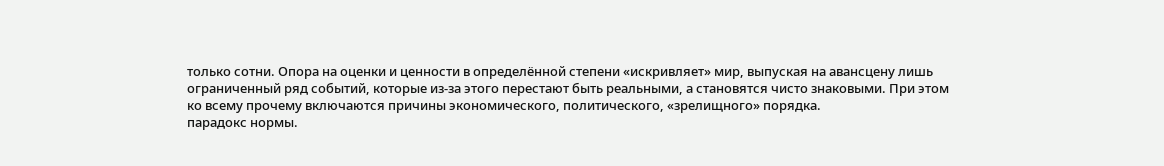только сотни. Опора на оценки и ценности в определённой степени «искривляет» мир, выпуская на авансцену лишь ограниченный ряд событий, которые из-за этого перестают быть реальными, а становятся чисто знаковыми. При этом ко всему прочему включаются причины экономического, политического, «зрелищного» порядка.
парадокс нормы.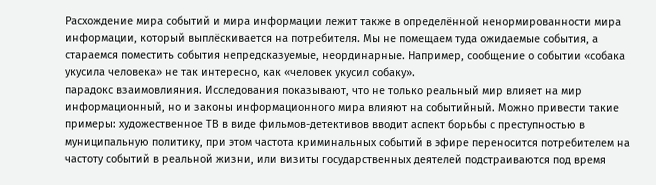Расхождение мира событий и мира информации лежит также в определённой ненормированности мира информации, который выплёскивается на потребителя. Мы не помещаем туда ожидаемые события, а стараемся поместить события непредсказуемые, неординарные. Например, сообщение о событии «собака укусила человека» не так интересно, как «человек укусил собаку».
парадокс взаимовлияния. Исследования показывают, что не только реальный мир влияет на мир информационный, но и законы информационного мира влияют на событийный. Можно привести такие примеры: художественное ТВ в виде фильмов-детективов вводит аспект борьбы с преступностью в муниципальную политику, при этом частота криминальных событий в эфире переносится потребителем на частоту событий в реальной жизни, или визиты государственных деятелей подстраиваются под время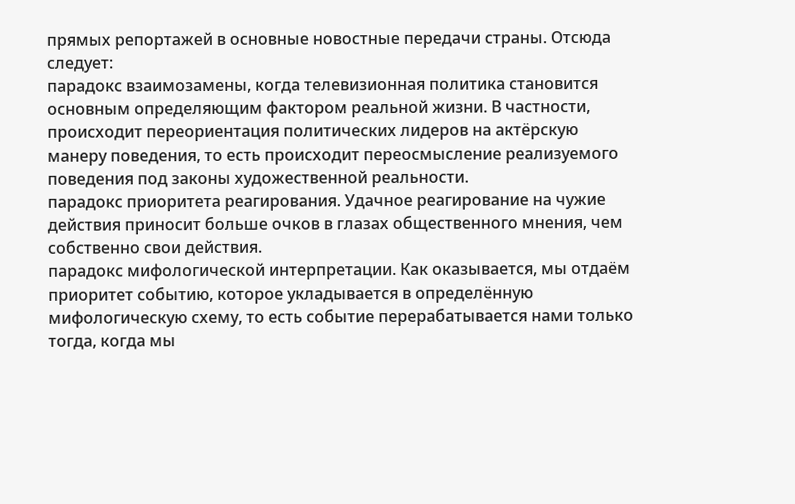прямых репортажей в основные новостные передачи страны. Отсюда следует:
парадокс взаимозамены, когда телевизионная политика становится основным определяющим фактором реальной жизни. В частности, происходит переориентация политических лидеров на актёрскую манеру поведения, то есть происходит переосмысление реализуемого поведения под законы художественной реальности.
парадокс приоритета реагирования. Удачное реагирование на чужие действия приносит больше очков в глазах общественного мнения, чем собственно свои действия.
парадокс мифологической интерпретации. Как оказывается, мы отдаём приоритет событию, которое укладывается в определённую мифологическую схему, то есть событие перерабатывается нами только тогда, когда мы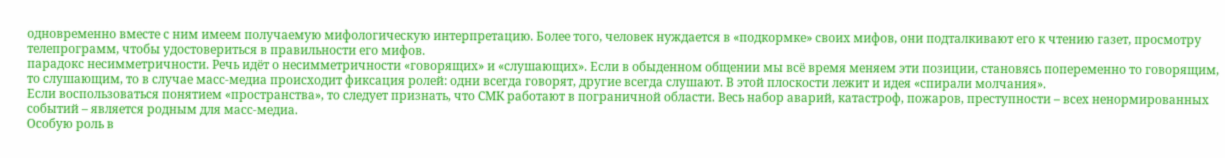одновременно вместе с ним имеем получаемую мифологическую интерпретацию. Более того, человек нуждается в «подкормке» своих мифов, они подталкивают его к чтению газет, просмотру телепрограмм, чтобы удостовериться в правильности его мифов.
парадокс несимметричности. Речь идёт о несимметричности «говорящих» и «слушающих». Если в обыденном общении мы всё время меняем эти позиции, становясь попеременно то говорящим, то слушающим, то в случае масс-медиа происходит фиксация ролей: одни всегда говорят, другие всегда слушают. В этой плоскости лежит и идея «спирали молчания».
Если воспользоваться понятием «пространства», то следует признать, что СМК работают в пограничной области. Весь набор аварий, катастроф, пожаров, преступности – всех ненормированных событий – является родным для масс-медиа.
Особую роль в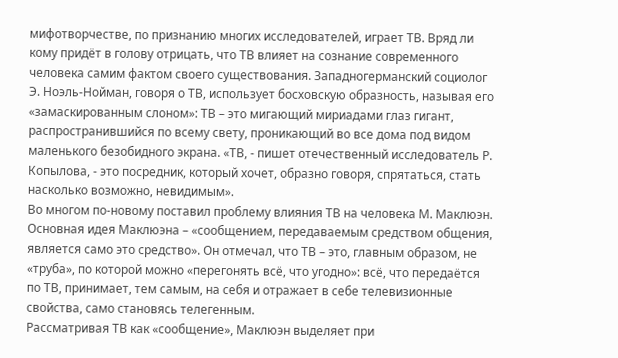мифотворчестве, по признанию многих исследователей, играет ТВ. Вряд ли кому придёт в голову отрицать, что ТВ влияет на сознание современного человека самим фактом своего существования. Западногерманский социолог Э. Ноэль-Нойман, говоря о ТВ, использует босховскую образность, называя его «замаскированным слоном»: ТВ – это мигающий мириадами глаз гигант, распространившийся по всему свету, проникающий во все дома под видом маленького безобидного экрана. «ТВ, - пишет отечественный исследователь Р. Копылова, - это посредник, который хочет, образно говоря, спрятаться, стать насколько возможно, невидимым».
Во многом по-новому поставил проблему влияния ТВ на человека М. Маклюэн. Основная идея Маклюэна – «сообщением, передаваемым средством общения, является само это средство». Он отмечал, что ТВ – это, главным образом, не «труба», по которой можно «перегонять всё, что угодно»: всё, что передаётся по ТВ, принимает, тем самым, на себя и отражает в себе телевизионные свойства, само становясь телегенным.
Рассматривая ТВ как «сообщение», Маклюэн выделяет при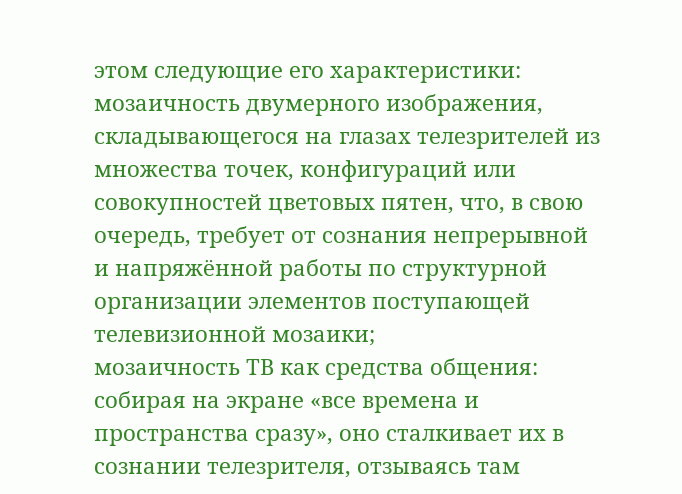этом следующие его характеристики:
мозаичность двумерного изображения, складывающегося на глазах телезрителей из множества точек, конфигураций или совокупностей цветовых пятен, что, в свою очередь, требует от сознания непрерывной и напряжённой работы по структурной организации элементов поступающей телевизионной мозаики;
мозаичность ТВ как средства общения: собирая на экране «все времена и пространства сразу», оно сталкивает их в сознании телезрителя, отзываясь там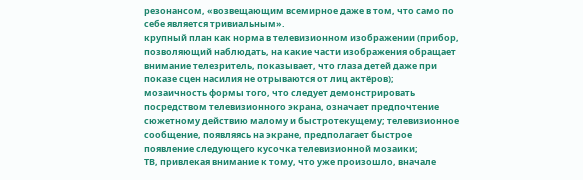резонансом, «возвещающим всемирное даже в том, что само по себе является тривиальным».
крупный план как норма в телевизионном изображении (прибор, позволяющий наблюдать, на какие части изображения обращает внимание телезритель, показывает, что глаза детей даже при показе сцен насилия не отрываются от лиц актёров);
мозаичность формы того, что следует демонстрировать посредством телевизионного экрана, означает предпочтение сюжетному действию малому и быстротекущему; телевизионное сообщение, появляясь на экране, предполагает быстрое появление следующего кусочка телевизионной мозаики;
ТВ, привлекая внимание к тому, что уже произошло, вначале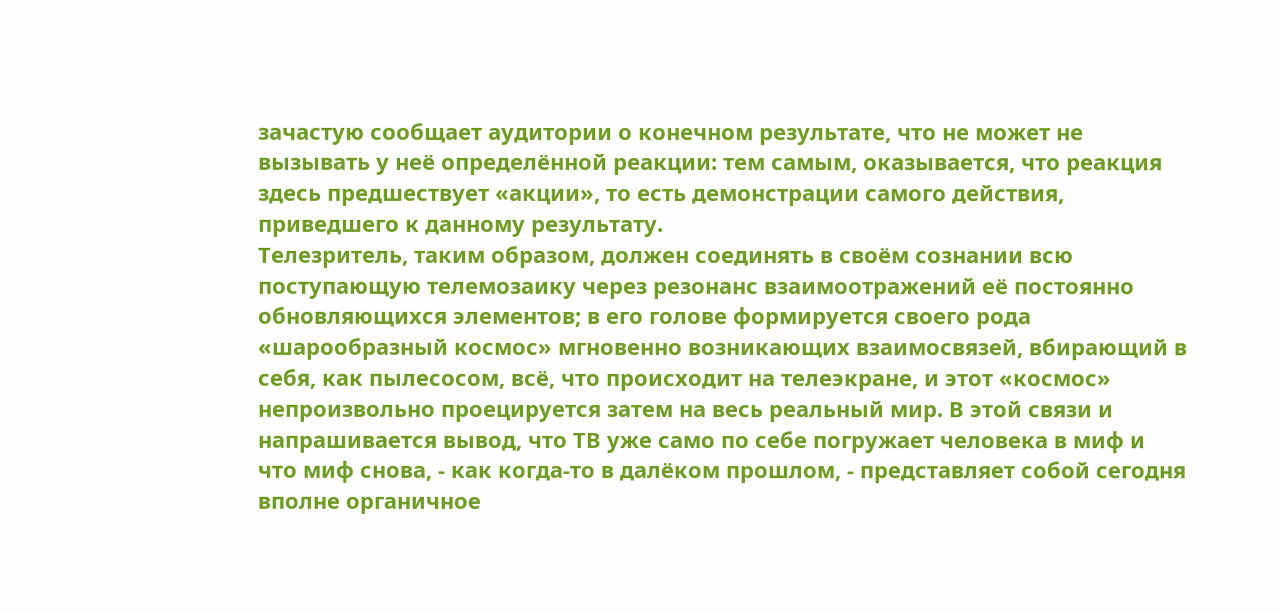зачастую сообщает аудитории о конечном результате, что не может не вызывать у неё определённой реакции: тем самым, оказывается, что реакция здесь предшествует «акции», то есть демонстрации самого действия, приведшего к данному результату.
Телезритель, таким образом, должен соединять в своём сознании всю поступающую телемозаику через резонанс взаимоотражений её постоянно обновляющихся элементов; в его голове формируется своего рода «шарообразный космос» мгновенно возникающих взаимосвязей, вбирающий в себя, как пылесосом, всё, что происходит на телеэкране, и этот «космос» непроизвольно проецируется затем на весь реальный мир. В этой связи и напрашивается вывод, что ТВ уже само по себе погружает человека в миф и что миф снова, - как когда-то в далёком прошлом, - представляет собой сегодня вполне органичное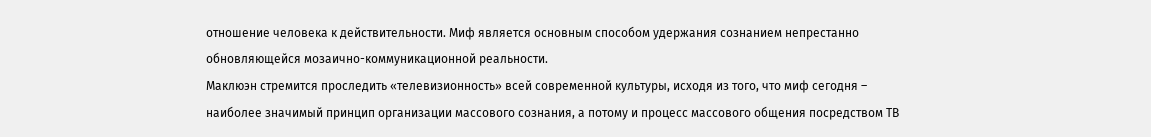отношение человека к действительности. Миф является основным способом удержания сознанием непрестанно обновляющейся мозаично-коммуникационной реальности.
Маклюэн стремится проследить «телевизионность» всей современной культуры, исходя из того, что миф сегодня – наиболее значимый принцип организации массового сознания, а потому и процесс массового общения посредством ТВ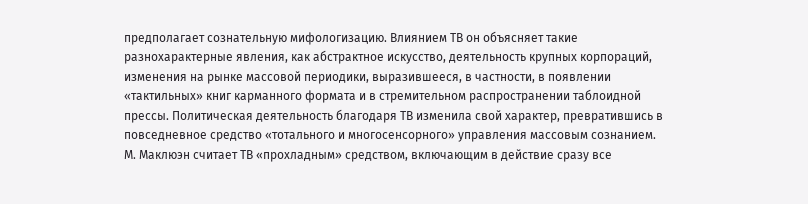предполагает сознательную мифологизацию. Влиянием ТВ он объясняет такие разнохарактерные явления, как абстрактное искусство, деятельность крупных корпораций, изменения на рынке массовой периодики, выразившееся, в частности, в появлении «тактильных» книг карманного формата и в стремительном распространении таблоидной прессы. Политическая деятельность благодаря ТВ изменила свой характер, превратившись в повседневное средство «тотального и многосенсорного» управления массовым сознанием.
М. Маклюэн считает ТВ «прохладным» средством, включающим в действие сразу все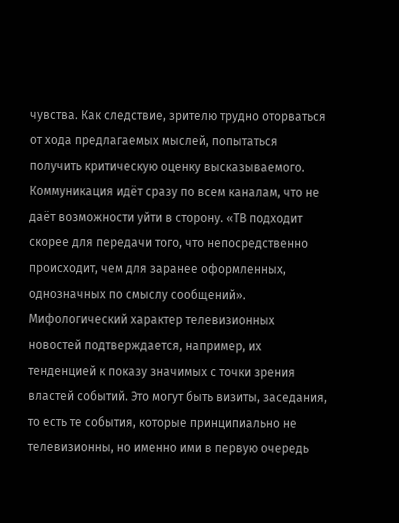чувства. Как следствие, зрителю трудно оторваться от хода предлагаемых мыслей, попытаться получить критическую оценку высказываемого. Коммуникация идёт сразу по всем каналам, что не даёт возможности уйти в сторону. «ТВ подходит скорее для передачи того, что непосредственно происходит, чем для заранее оформленных, однозначных по смыслу сообщений».
Мифологический характер телевизионных новостей подтверждается, например, их тенденцией к показу значимых с точки зрения властей событий. Это могут быть визиты, заседания, то есть те события, которые принципиально не телевизионны, но именно ими в первую очередь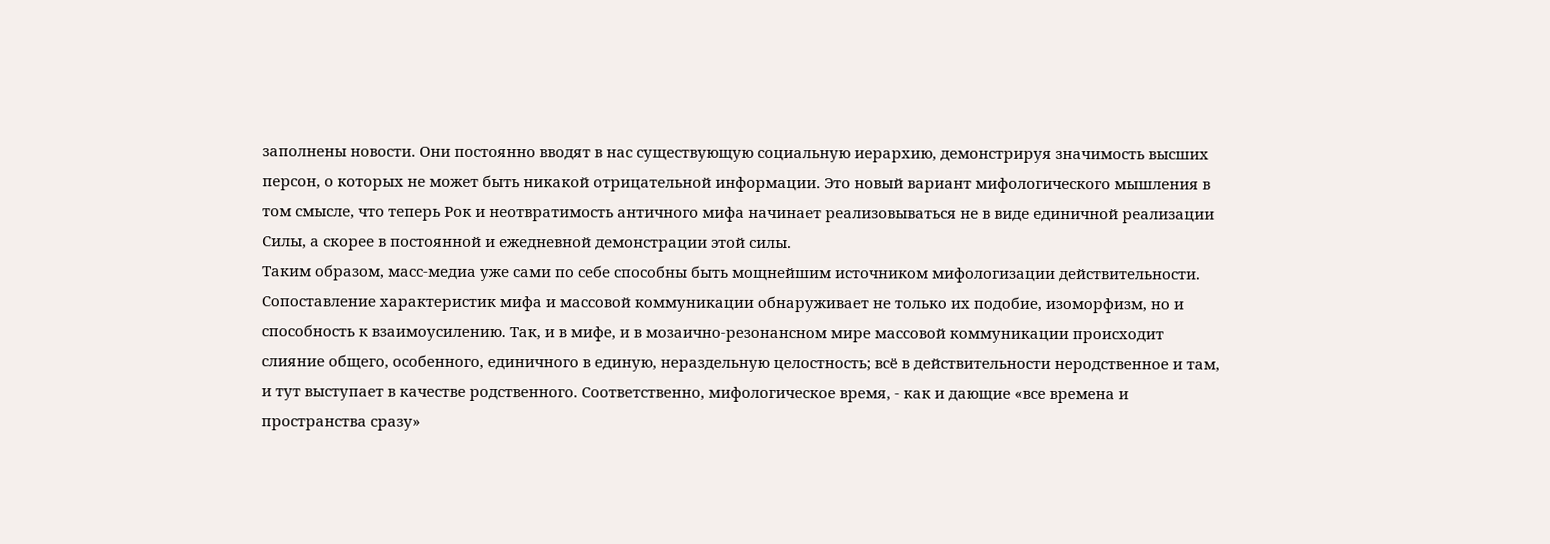заполнены новости. Они постоянно вводят в нас существующую социальную иерархию, демонстрируя значимость высших персон, о которых не может быть никакой отрицательной информации. Это новый вариант мифологического мышления в том смысле, что теперь Рок и неотвратимость античного мифа начинает реализовываться не в виде единичной реализации Силы, а скорее в постоянной и ежедневной демонстрации этой силы.
Таким образом, масс-медиа уже сами по себе способны быть мощнейшим источником мифологизации действительности. Сопоставление характеристик мифа и массовой коммуникации обнаруживает не только их подобие, изоморфизм, но и способность к взаимоусилению. Так, и в мифе, и в мозаично-резонансном мире массовой коммуникации происходит слияние общего, особенного, единичного в единую, нераздельную целостность; всё в действительности неродственное и там, и тут выступает в качестве родственного. Соответственно, мифологическое время, - как и дающие «все времена и пространства сразу»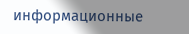информационные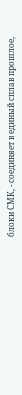блоки СМК, - соединяет в единый сплав прошлое,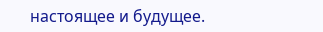настоящее и будущее.